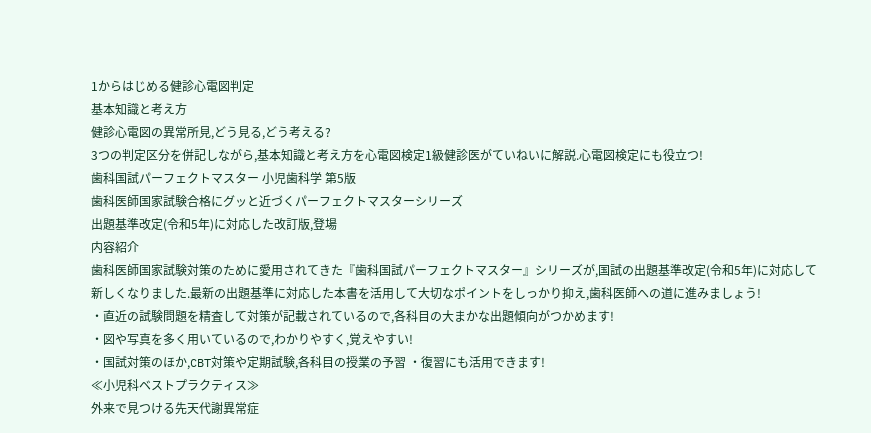1からはじめる健診心電図判定
基本知識と考え方
健診心電図の異常所見,どう見る,どう考える?
3つの判定区分を併記しながら,基本知識と考え方を心電図検定1級健診医がていねいに解説.心電図検定にも役立つ!
歯科国試パーフェクトマスター 小児歯科学 第5版
歯科医師国家試験合格にグッと近づくパーフェクトマスターシリーズ
出題基準改定(令和5年)に対応した改訂版,登場
内容紹介
歯科医師国家試験対策のために愛用されてきた『歯科国試パーフェクトマスター』シリーズが,国試の出題基準改定(令和5年)に対応して新しくなりました.最新の出題基準に対応した本書を活用して大切なポイントをしっかり抑え,歯科医師への道に進みましょう!
・直近の試験問題を精査して対策が記載されているので,各科目の大まかな出題傾向がつかめます!
・図や写真を多く用いているので,わかりやすく,覚えやすい!
・国試対策のほか,CBT対策や定期試験,各科目の授業の予習 ・復習にも活用できます!
≪小児科ベストプラクティス≫
外来で見つける先天代謝異常症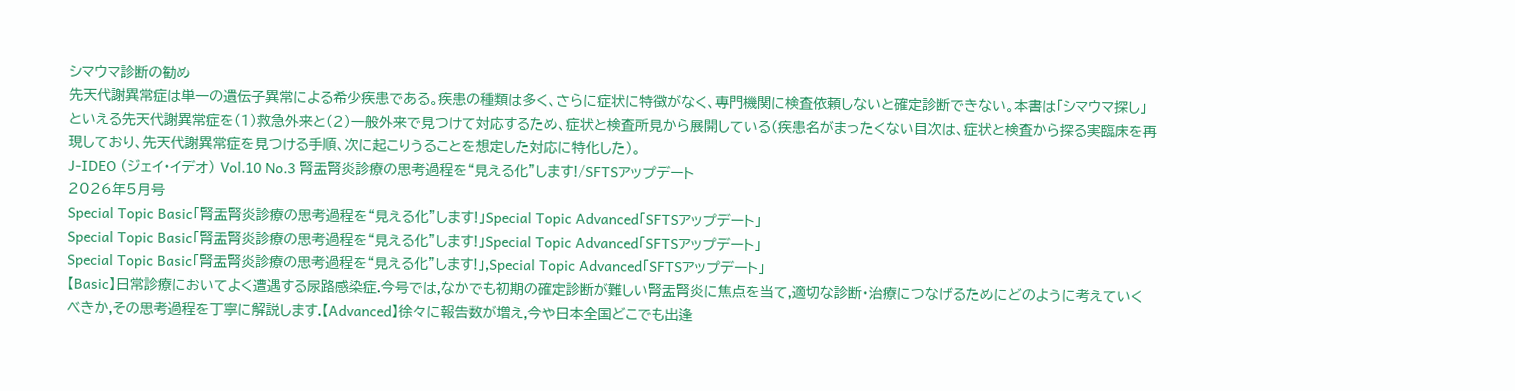シマウマ診断の勧め
先天代謝異常症は単一の遺伝子異常による希少疾患である。疾患の種類は多く、さらに症状に特徴がなく、専門機関に検査依頼しないと確定診断できない。本書は「シマウマ探し」といえる先天代謝異常症を(1)救急外来と(2)一般外来で見つけて対応するため、症状と検査所見から展開している(疾患名がまったくない目次は、症状と検査から探る実臨床を再現しており、先天代謝異常症を見つける手順、次に起こりうることを想定した対応に特化した)。
J-IDEO (ジェイ・イデオ) Vol.10 No.3 腎盂腎炎診療の思考過程を“見える化”します!/SFTSアップデート
2026年5月号
Special Topic Basic「腎盂腎炎診療の思考過程を“見える化”します!」Special Topic Advanced「SFTSアップデート」
Special Topic Basic「腎盂腎炎診療の思考過程を“見える化”します!」Special Topic Advanced「SFTSアップデート」
Special Topic Basic「腎盂腎炎診療の思考過程を“見える化”します!」,Special Topic Advanced「SFTSアップデート」
【Basic】日常診療においてよく遭遇する尿路感染症.今号では,なかでも初期の確定診断が難しい腎盂腎炎に焦点を当て,適切な診断・治療につなげるためにどのように考えていくべきか,その思考過程を丁寧に解説します.【Advanced】徐々に報告数が増え,今や日本全国どこでも出逢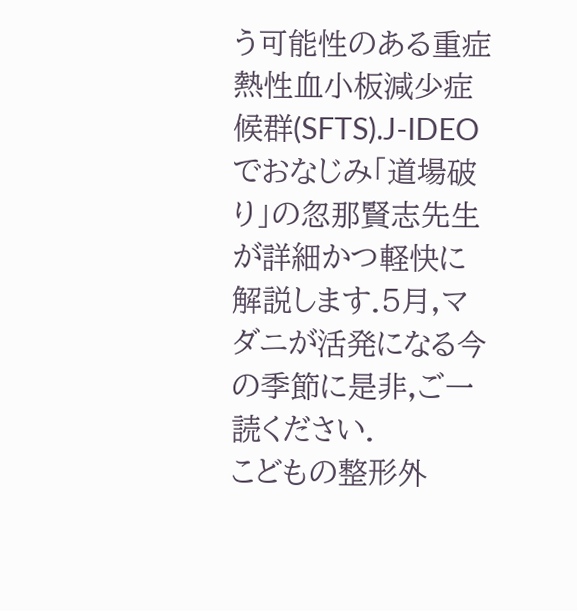う可能性のある重症熱性血小板減少症候群(SFTS).J-IDEOでおなじみ「道場破り」の忽那賢志先生が詳細かつ軽快に解説します.5月,マダニが活発になる今の季節に是非,ご一読ください.
こどもの整形外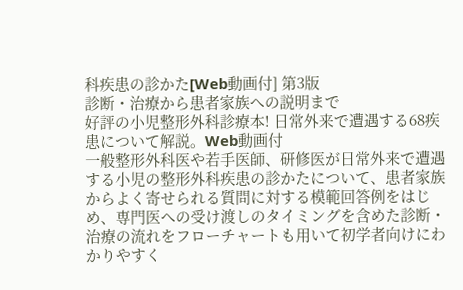科疾患の診かた[Web動画付] 第3版
診断・治療から患者家族への説明まで
好評の小児整形外科診療本! 日常外来で遭遇する68疾患について解説。Web動画付
一般整形外科医や若手医師、研修医が日常外来で遭遇する小児の整形外科疾患の診かたについて、患者家族からよく寄せられる質問に対する模範回答例をはじめ、専門医への受け渡しのタイミングを含めた診断・治療の流れをフローチャートも用いて初学者向けにわかりやすく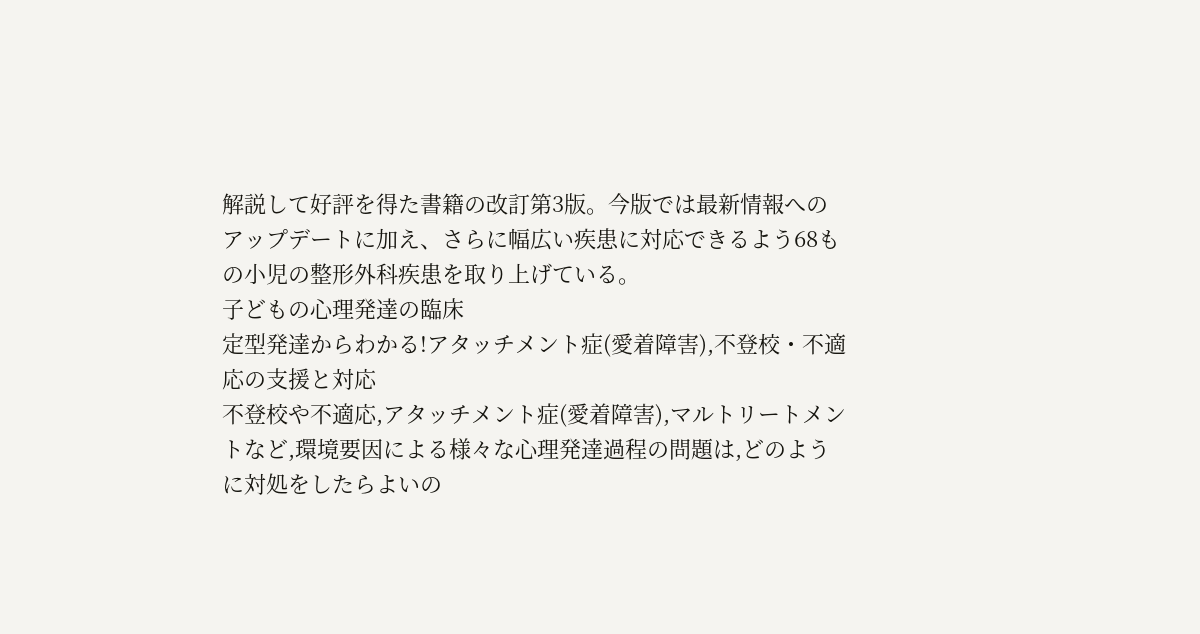解説して好評を得た書籍の改訂第3版。今版では最新情報へのアップデートに加え、さらに幅広い疾患に対応できるよう68もの小児の整形外科疾患を取り上げている。
子どもの心理発達の臨床
定型発達からわかる!アタッチメント症(愛着障害),不登校・不適応の支援と対応
不登校や不適応,アタッチメント症(愛着障害),マルトリートメントなど,環境要因による様々な心理発達過程の問題は,どのように対処をしたらよいの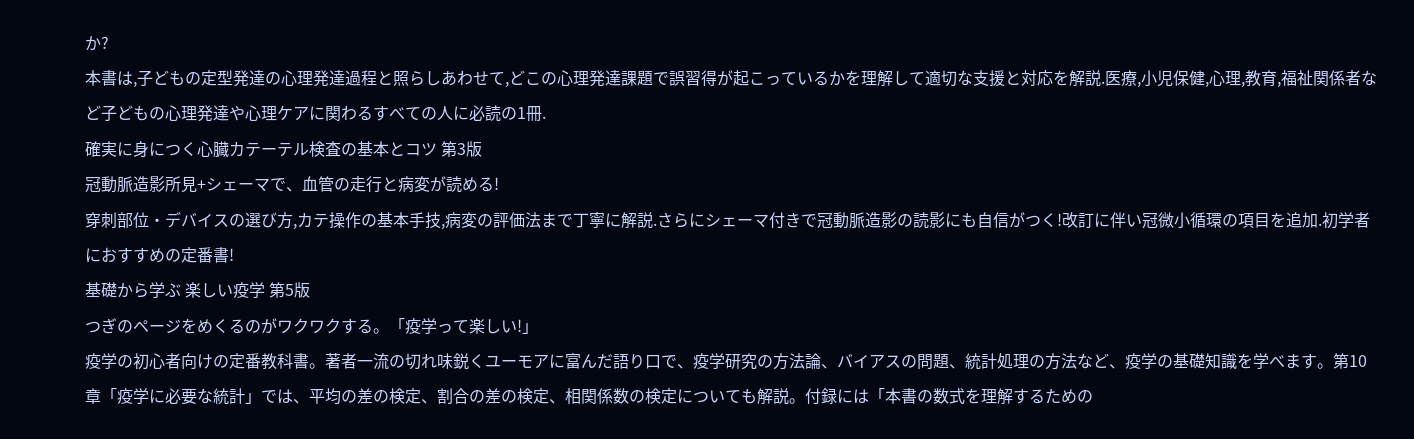か?
本書は,子どもの定型発達の心理発達過程と照らしあわせて,どこの心理発達課題で誤習得が起こっているかを理解して適切な支援と対応を解説.医療,小児保健,心理,教育,福祉関係者など子どもの心理発達や心理ケアに関わるすべての人に必読の1冊.
確実に身につく心臓カテーテル検査の基本とコツ 第3版
冠動脈造影所見+シェーマで、血管の走行と病変が読める!
穿刺部位・デバイスの選び方,カテ操作の基本手技,病変の評価法まで丁寧に解説.さらにシェーマ付きで冠動脈造影の読影にも自信がつく!改訂に伴い冠微小循環の項目を追加.初学者におすすめの定番書!
基礎から学ぶ 楽しい疫学 第5版
つぎのページをめくるのがワクワクする。「疫学って楽しい!」
疫学の初心者向けの定番教科書。著者一流の切れ味鋭くユーモアに富んだ語り口で、疫学研究の方法論、バイアスの問題、統計処理の方法など、疫学の基礎知識を学べます。第10章「疫学に必要な統計」では、平均の差の検定、割合の差の検定、相関係数の検定についても解説。付録には「本書の数式を理解するための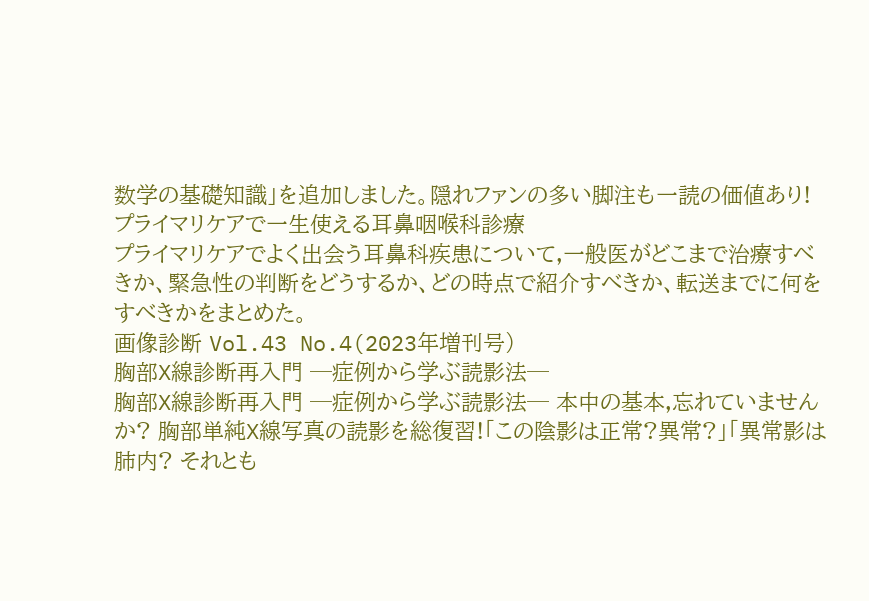数学の基礎知識」を追加しました。隠れファンの多い脚注も一読の価値あり!
プライマリケアで一生使える耳鼻咽喉科診療
プライマリケアでよく出会う耳鼻科疾患について,一般医がどこまで治療すべきか、緊急性の判断をどうするか、どの時点で紹介すべきか、転送までに何をすべきかをまとめた。
画像診断 Vol.43 No.4(2023年増刊号)
胸部X線診断再入門 ─症例から学ぶ読影法─
胸部X線診断再入門 ─症例から学ぶ読影法─ 本中の基本,忘れていませんか? 胸部単純X線写真の読影を総復習!「この陰影は正常?異常?」「異常影は肺内? それとも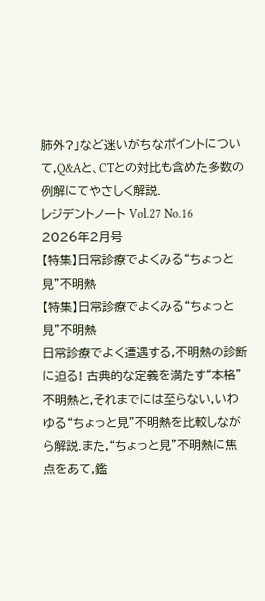肺外?」など迷いがちなポイントについて,Q&Aと、CTとの対比も含めた多数の例解にてやさしく解説.
レジデントノート Vol.27 No.16
2026年2月号
【特集】日常診療でよくみる“ちょっと見”不明熱
【特集】日常診療でよくみる“ちょっと見”不明熱
日常診療でよく遭遇する,不明熱の診断に迫る! 古典的な定義を満たす“本格”不明熱と,それまでには至らない,いわゆる“ちょっと見”不明熱を比較しながら解説.また,“ちょっと見”不明熱に焦点をあて,鑑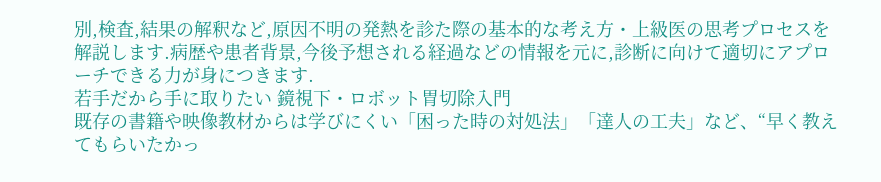別,検査,結果の解釈など,原因不明の発熱を診た際の基本的な考え方・上級医の思考プロセスを解説します.病歴や患者背景,今後予想される経過などの情報を元に,診断に向けて適切にアプローチできる力が身につきます.
若手だから手に取りたい 鏡視下・ロボット胃切除入門
既存の書籍や映像教材からは学びにくい「困った時の対処法」「達人の工夫」など、“早く教えてもらいたかっ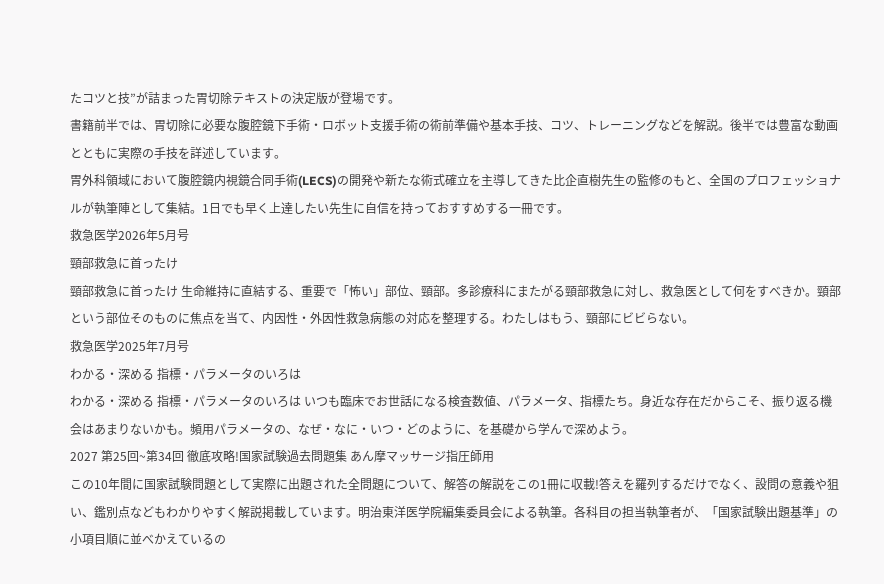たコツと技”が詰まった胃切除テキストの決定版が登場です。
書籍前半では、胃切除に必要な腹腔鏡下手術・ロボット支援手術の術前準備や基本手技、コツ、トレーニングなどを解説。後半では豊富な動画とともに実際の手技を詳述しています。
胃外科領域において腹腔鏡内視鏡合同手術(LECS)の開発や新たな術式確立を主導してきた比企直樹先生の監修のもと、全国のプロフェッショナルが執筆陣として集結。1日でも早く上達したい先生に自信を持っておすすめする一冊です。
救急医学2026年5月号
頸部救急に首ったけ
頸部救急に首ったけ 生命維持に直結する、重要で「怖い」部位、頸部。多診療科にまたがる頸部救急に対し、救急医として何をすべきか。頸部という部位そのものに焦点を当て、内因性・外因性救急病態の対応を整理する。わたしはもう、頸部にビビらない。
救急医学2025年7月号
わかる・深める 指標・パラメータのいろは
わかる・深める 指標・パラメータのいろは いつも臨床でお世話になる検査数値、パラメータ、指標たち。身近な存在だからこそ、振り返る機会はあまりないかも。頻用パラメータの、なぜ・なに・いつ・どのように、を基礎から学んで深めよう。
2027 第25回~第34回 徹底攻略!国家試験過去問題集 あん摩マッサージ指圧師用
この10年間に国家試験問題として実際に出題された全問題について、解答の解説をこの1冊に収載!答えを羅列するだけでなく、設問の意義や狙い、鑑別点などもわかりやすく解説掲載しています。明治東洋医学院編集委員会による執筆。各科目の担当執筆者が、「国家試験出題基準」の小項目順に並べかえているの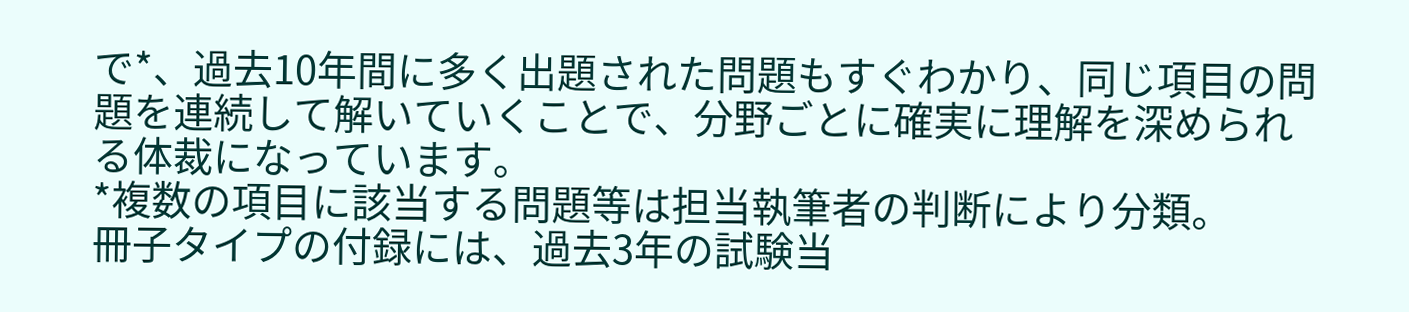で*、過去10年間に多く出題された問題もすぐわかり、同じ項目の問題を連続して解いていくことで、分野ごとに確実に理解を深められる体裁になっています。
*複数の項目に該当する問題等は担当執筆者の判断により分類。
冊子タイプの付録には、過去3年の試験当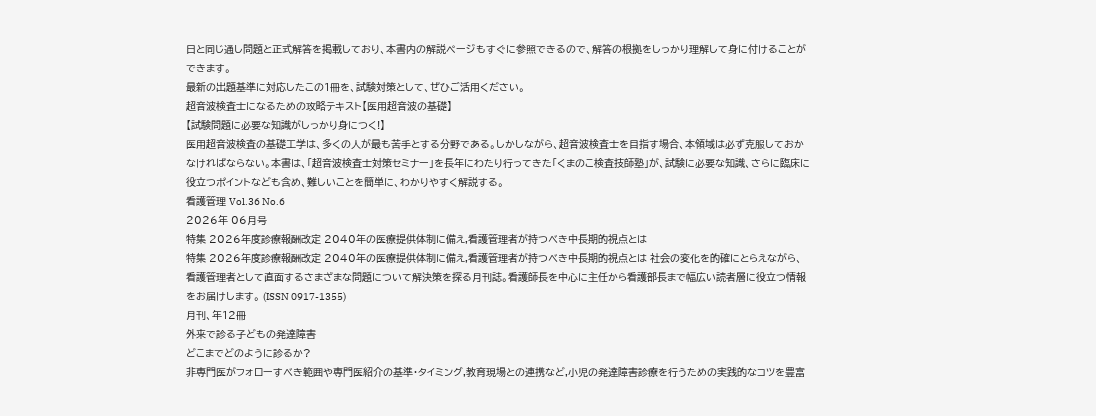日と同じ通し問題と正式解答を掲載しており、本書内の解説ページもすぐに参照できるので、解答の根拠をしっかり理解して身に付けることができます。
最新の出題基準に対応したこの1冊を、試験対策として、ぜひご活用ください。
超音波検査士になるための攻略テキスト【医用超音波の基礎】
【試験問題に必要な知識がしっかり身につく!】
医用超音波検査の基礎工学は、多くの人が最も苦手とする分野である。しかしながら、超音波検査士を目指す場合、本領域は必ず克服しておかなければならない。本書は、「超音波検査士対策セミナー」を長年にわたり行ってきた「くまのこ検査技師塾」が、試験に必要な知識、さらに臨床に役立つポイントなども含め、難しいことを簡単に、わかりやすく解説する。
看護管理 Vol.36 No.6
2026年 06月号
特集 2026年度診療報酬改定 2040年の医療提供体制に備え,看護管理者が持つべき中長期的視点とは
特集 2026年度診療報酬改定 2040年の医療提供体制に備え,看護管理者が持つべき中長期的視点とは 社会の変化を的確にとらえながら、看護管理者として直面するさまざまな問題について解決策を探る月刊誌。看護師長を中心に主任から看護部長まで幅広い読者層に役立つ情報をお届けします。 (ISSN 0917-1355)
月刊、年12冊
外来で診る子どもの発達障害
どこまでどのように診るか?
非専門医がフォローすべき範囲や専門医紹介の基準・タイミング,教育現場との連携など,小児の発達障害診療を行うための実践的なコツを豊富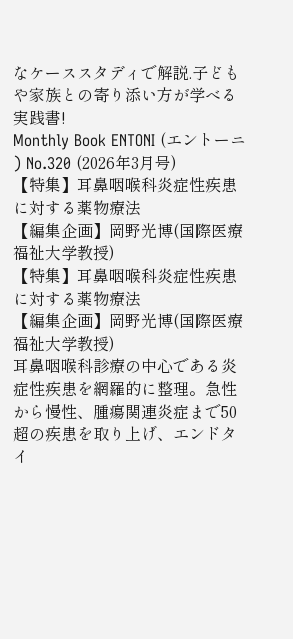なケーススタディで解説.子どもや家族との寄り添い方が学べる実践書!
Monthly Book ENTONI (エントーニ ) No.320 (2026年3月号)
【特集】耳鼻咽喉科炎症性疾患に対する薬物療法
【編集企画】岡野光博(国際医療福祉大学教授)
【特集】耳鼻咽喉科炎症性疾患に対する薬物療法
【編集企画】岡野光博(国際医療福祉大学教授)
耳鼻咽喉科診療の中心である炎症性疾患を網羅的に整理。急性から慢性、腫瘍関連炎症まで50超の疾患を取り上げ、エンドタイ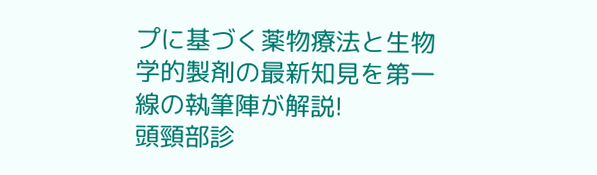プに基づく薬物療法と生物学的製剤の最新知見を第一線の執筆陣が解説!
頭頸部診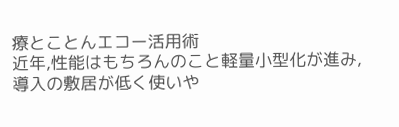療とことんエコー活用術
近年,性能はもちろんのこと軽量小型化が進み,導入の敷居が低く使いや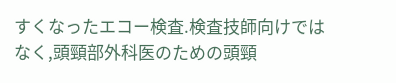すくなったエコー検査.検査技師向けではなく,頭頸部外科医のための頭頸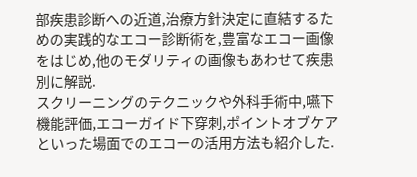部疾患診断への近道,治療方針決定に直結するための実践的なエコー診断術を,豊富なエコー画像をはじめ,他のモダリティの画像もあわせて疾患別に解説.
スクリーニングのテクニックや外科手術中,嚥下機能評価,エコーガイド下穿刺,ポイントオブケアといった場面でのエコーの活用方法も紹介した.